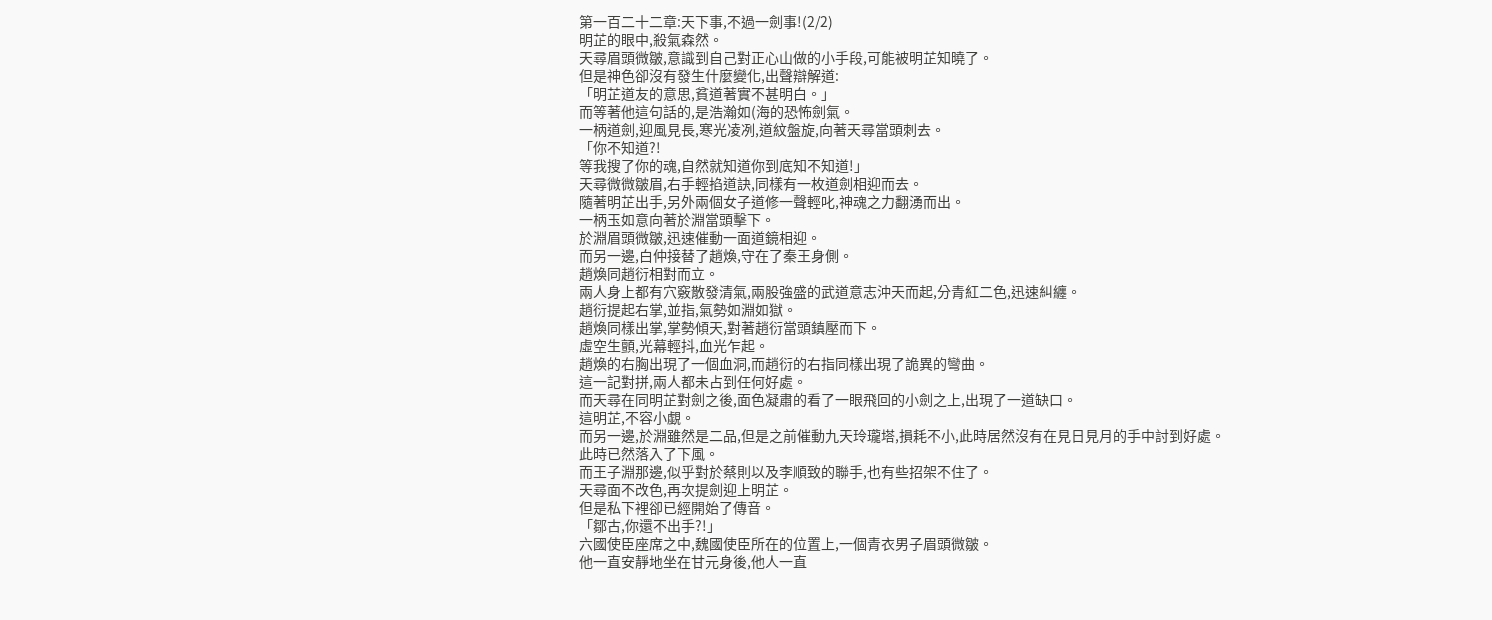第一百二十二章:天下事,不過一劍事!(2/2)
明芷的眼中,殺氣森然。
天尋眉頭微皺,意識到自己對正心山做的小手段,可能被明芷知曉了。
但是神色卻沒有發生什麼變化,出聲辯解道:
「明芷道友的意思,貧道著實不甚明白。」
而等著他這句話的,是浩瀚如(海的恐怖劍氣。
一柄道劍,迎風見長,寒光凌冽,道紋盤旋,向著天尋當頭刺去。
「你不知道?!
等我搜了你的魂,自然就知道你到底知不知道!」
天尋微微皺眉,右手輕掐道訣,同樣有一枚道劍相迎而去。
隨著明芷出手,另外兩個女子道修一聲輕叱,神魂之力翻湧而出。
一柄玉如意向著於淵當頭擊下。
於淵眉頭微皺,迅速催動一面道鏡相迎。
而另一邊,白仲接替了趙煥,守在了秦王身側。
趙煥同趙衍相對而立。
兩人身上都有穴竅散發清氣,兩股強盛的武道意志沖天而起,分青紅二色,迅速糾纏。
趙衍提起右掌,並指,氣勢如淵如獄。
趙煥同樣出掌,掌勢傾天,對著趙衍當頭鎮壓而下。
虛空生顫,光幕輕抖,血光乍起。
趙煥的右胸出現了一個血洞,而趙衍的右指同樣出現了詭異的彎曲。
這一記對拼,兩人都未占到任何好處。
而天尋在同明芷對劍之後,面色凝肅的看了一眼飛回的小劍之上,出現了一道缺口。
這明芷,不容小覷。
而另一邊,於淵雖然是二品,但是之前催動九天玲瓏塔,損耗不小,此時居然沒有在見日見月的手中討到好處。
此時已然落入了下風。
而王子淵那邊,似乎對於蔡則以及李順致的聯手,也有些招架不住了。
天尋面不改色,再次提劍迎上明芷。
但是私下裡卻已經開始了傳音。
「鄒古,你還不出手?!」
六國使臣座席之中,魏國使臣所在的位置上,一個青衣男子眉頭微皺。
他一直安靜地坐在甘元身後,他人一直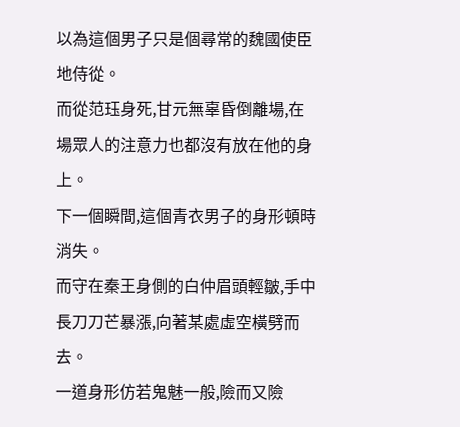以為這個男子只是個尋常的魏國使臣地侍從。
而從范珏身死,甘元無辜昏倒離場,在場眾人的注意力也都沒有放在他的身上。
下一個瞬間,這個青衣男子的身形頓時消失。
而守在秦王身側的白仲眉頭輕皺,手中長刀刀芒暴漲,向著某處虛空橫劈而去。
一道身形仿若鬼魅一般,險而又險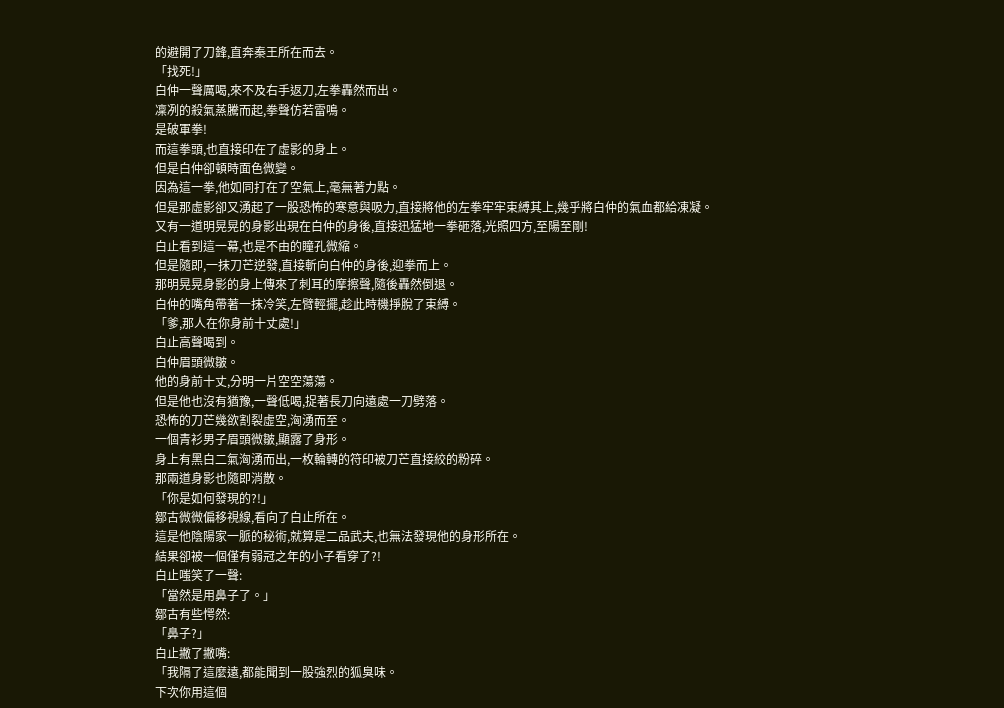的避開了刀鋒,直奔秦王所在而去。
「找死!」
白仲一聲厲喝,來不及右手返刀,左拳轟然而出。
凜冽的殺氣蒸騰而起,拳聲仿若雷鳴。
是破軍拳!
而這拳頭,也直接印在了虛影的身上。
但是白仲卻頓時面色微變。
因為這一拳,他如同打在了空氣上,毫無著力點。
但是那虛影卻又湧起了一股恐怖的寒意與吸力,直接將他的左拳牢牢束縛其上,幾乎將白仲的氣血都給凍凝。
又有一道明晃晃的身影出現在白仲的身後,直接迅猛地一拳砸落,光照四方,至陽至剛!
白止看到這一幕,也是不由的瞳孔微縮。
但是隨即,一抹刀芒逆發,直接斬向白仲的身後,迎拳而上。
那明晃晃身影的身上傳來了刺耳的摩擦聲,隨後轟然倒退。
白仲的嘴角帶著一抹冷笑,左臂輕擺,趁此時機掙脫了束縛。
「爹,那人在你身前十丈處!」
白止高聲喝到。
白仲眉頭微皺。
他的身前十丈,分明一片空空蕩蕩。
但是他也沒有猶豫,一聲低喝,捉著長刀向遠處一刀劈落。
恐怖的刀芒幾欲割裂虛空,洶湧而至。
一個青衫男子眉頭微皺,顯露了身形。
身上有黑白二氣洶湧而出,一枚輪轉的符印被刀芒直接絞的粉碎。
那兩道身影也隨即消散。
「你是如何發現的?!」
鄒古微微偏移視線,看向了白止所在。
這是他陰陽家一脈的秘術,就算是二品武夫,也無法發現他的身形所在。
結果卻被一個僅有弱冠之年的小子看穿了?!
白止嗤笑了一聲:
「當然是用鼻子了。」
鄒古有些愕然:
「鼻子?」
白止撇了撇嘴:
「我隔了這麼遠,都能聞到一股強烈的狐臭味。
下次你用這個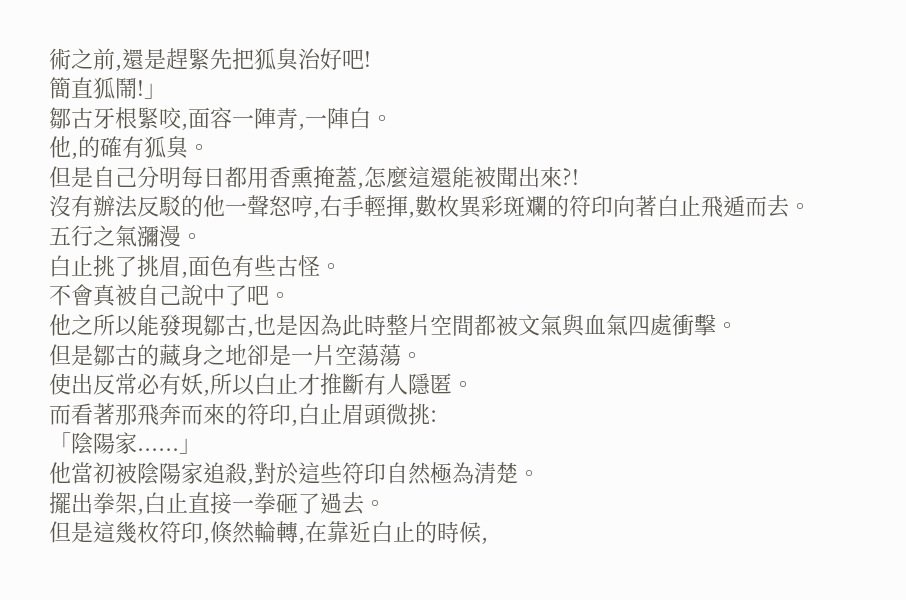術之前,還是趕緊先把狐臭治好吧!
簡直狐鬧!」
鄒古牙根緊咬,面容一陣青,一陣白。
他,的確有狐臭。
但是自己分明每日都用香熏掩蓋,怎麼這還能被聞出來?!
沒有辦法反駁的他一聲怒哼,右手輕揮,數枚異彩斑斕的符印向著白止飛遁而去。
五行之氣瀰漫。
白止挑了挑眉,面色有些古怪。
不會真被自己說中了吧。
他之所以能發現鄒古,也是因為此時整片空間都被文氣與血氣四處衝擊。
但是鄒古的藏身之地卻是一片空蕩蕩。
使出反常必有妖,所以白止才推斷有人隱匿。
而看著那飛奔而來的符印,白止眉頭微挑:
「陰陽家......」
他當初被陰陽家追殺,對於這些符印自然極為清楚。
擺出拳架,白止直接一拳砸了過去。
但是這幾枚符印,倏然輪轉,在靠近白止的時候,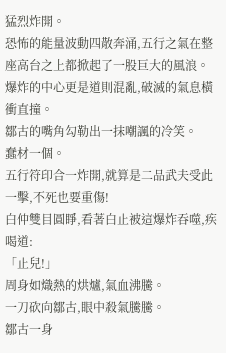猛烈炸開。
恐怖的能量波動四散奔涌,五行之氣在整座高台之上都掀起了一股巨大的風浪。
爆炸的中心更是道則混亂,破滅的氣息橫衝直撞。
鄒古的嘴角勾勒出一抹嘲諷的冷笑。
蠢材一個。
五行符印合一炸開,就算是二品武夫受此一擊,不死也要重傷!
白仲雙目圓睜,看著白止被這爆炸吞噬,疾喝道:
「止兒!」
周身如熾熱的烘爐,氣血沸騰。
一刀砍向鄒古,眼中殺氣騰騰。
鄒古一身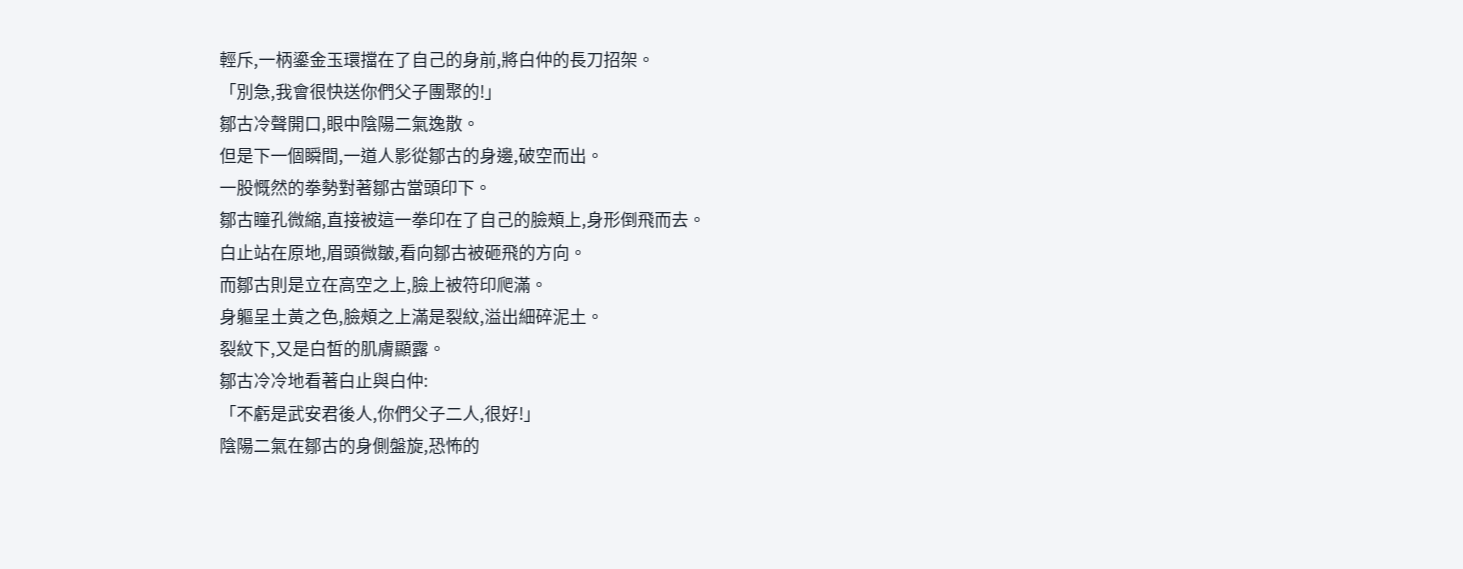輕斥,一柄鎏金玉環擋在了自己的身前,將白仲的長刀招架。
「別急,我會很快送你們父子團聚的!」
鄒古冷聲開口,眼中陰陽二氣逸散。
但是下一個瞬間,一道人影從鄒古的身邊,破空而出。
一股慨然的拳勢對著鄒古當頭印下。
鄒古瞳孔微縮,直接被這一拳印在了自己的臉頰上,身形倒飛而去。
白止站在原地,眉頭微皺,看向鄒古被砸飛的方向。
而鄒古則是立在高空之上,臉上被符印爬滿。
身軀呈土黃之色,臉頰之上滿是裂紋,溢出細碎泥土。
裂紋下,又是白皙的肌膚顯露。
鄒古冷冷地看著白止與白仲:
「不虧是武安君後人,你們父子二人,很好!」
陰陽二氣在鄒古的身側盤旋,恐怖的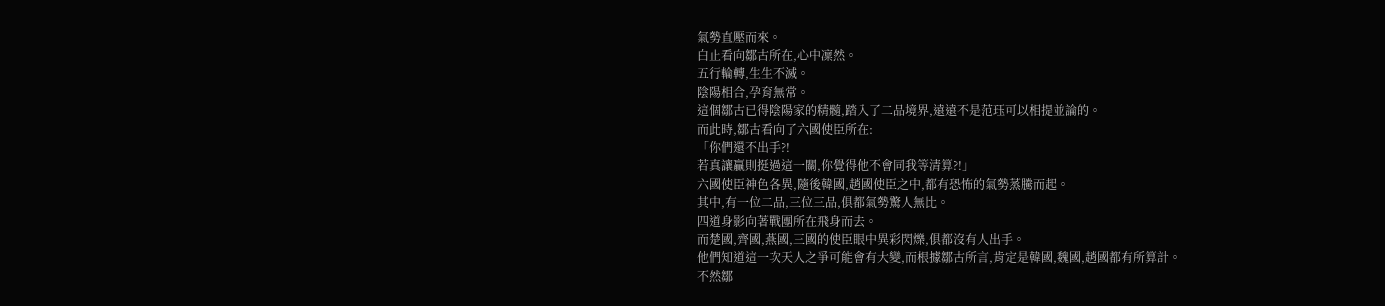氣勢直壓而來。
白止看向鄒古所在,心中凜然。
五行輪轉,生生不滅。
陰陽相合,孕育無常。
這個鄒古已得陰陽家的精髓,踏入了二品境界,遠遠不是范珏可以相提並論的。
而此時,鄒古看向了六國使臣所在:
「你們還不出手?!
若真讓贏則挺過這一關,你覺得他不會同我等清算?!」
六國使臣神色各異,隨後韓國,趙國使臣之中,都有恐怖的氣勢蒸騰而起。
其中,有一位二品,三位三品,俱都氣勢驚人無比。
四道身影向著戰團所在飛身而去。
而楚國,齊國,燕國,三國的使臣眼中異彩閃爍,俱都沒有人出手。
他們知道這一次天人之爭可能會有大變,而根據鄒古所言,肯定是韓國,魏國,趙國都有所算計。
不然鄒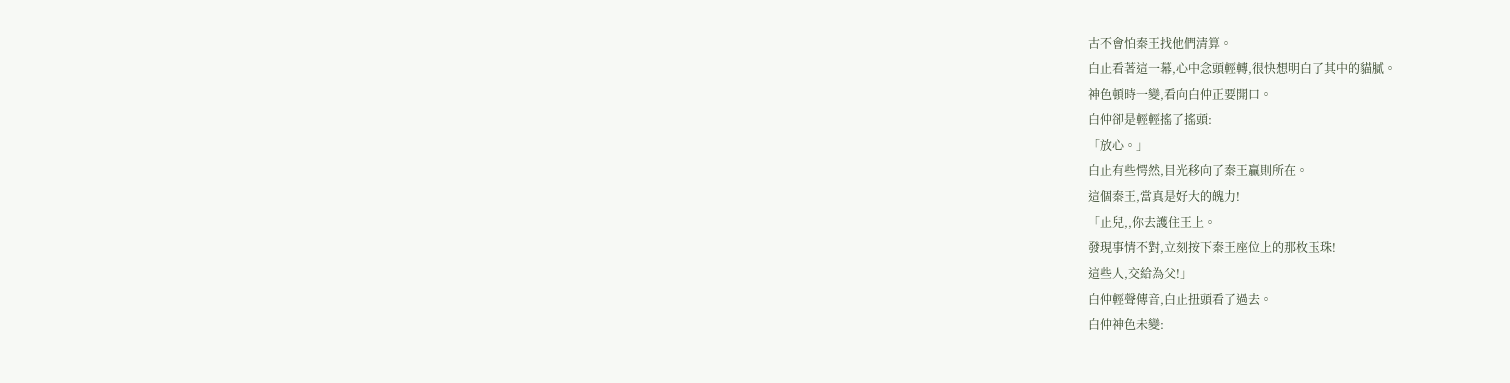古不會怕秦王找他們清算。
白止看著這一幕,心中念頭輕轉,很快想明白了其中的貓膩。
神色頓時一變,看向白仲正要開口。
白仲卻是輕輕搖了搖頭:
「放心。」
白止有些愕然,目光移向了秦王贏則所在。
這個秦王,當真是好大的魄力!
「止兒,,你去護住王上。
發現事情不對,立刻按下秦王座位上的那枚玉珠!
這些人,交給為父!」
白仲輕聲傳音,白止扭頭看了過去。
白仲神色未變: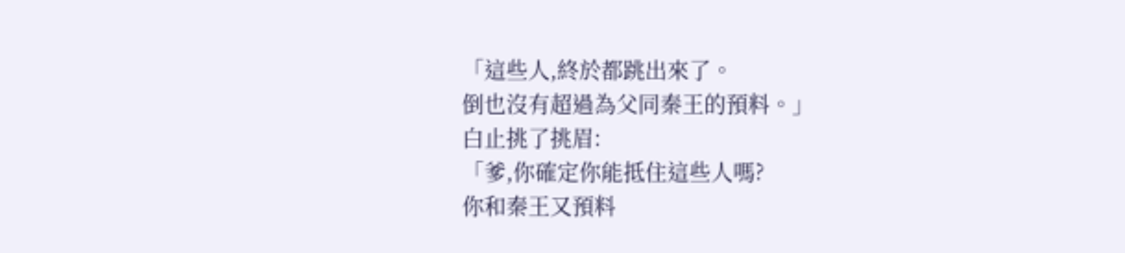「這些人,終於都跳出來了。
倒也沒有超過為父同秦王的預料。」
白止挑了挑眉:
「爹,你確定你能抵住這些人嗎?
你和秦王又預料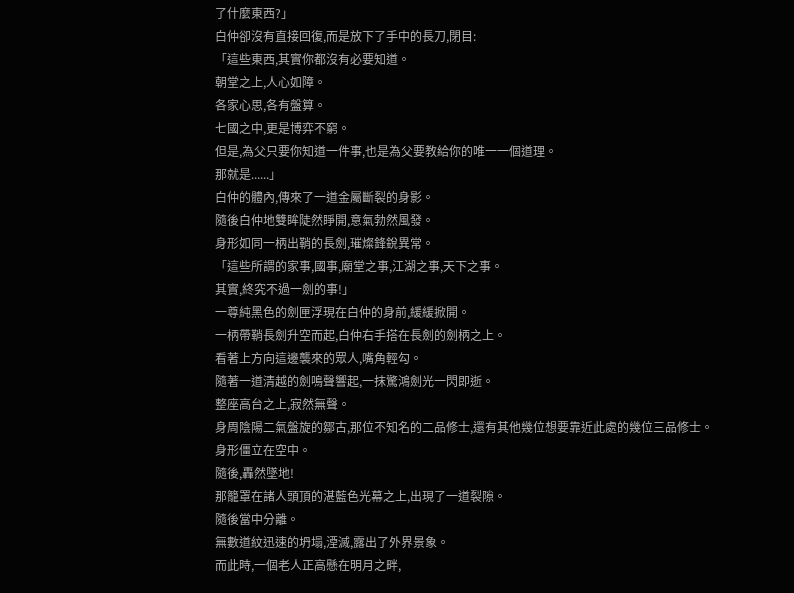了什麼東西?」
白仲卻沒有直接回復,而是放下了手中的長刀,閉目:
「這些東西,其實你都沒有必要知道。
朝堂之上,人心如障。
各家心思,各有盤算。
七國之中,更是博弈不窮。
但是,為父只要你知道一件事,也是為父要教給你的唯一一個道理。
那就是......」
白仲的體內,傳來了一道金屬斷裂的身影。
隨後白仲地雙眸陡然睜開,意氣勃然風發。
身形如同一柄出鞘的長劍,璀燦鋒銳異常。
「這些所謂的家事,國事,廟堂之事,江湖之事,天下之事。
其實,終究不過一劍的事!」
一尊純黑色的劍匣浮現在白仲的身前,緩緩掀開。
一柄帶鞘長劍升空而起,白仲右手搭在長劍的劍柄之上。
看著上方向這邊襲來的眾人,嘴角輕勾。
隨著一道清越的劍鳴聲響起,一抹驚鴻劍光一閃即逝。
整座高台之上,寂然無聲。
身周陰陽二氣盤旋的鄒古,那位不知名的二品修士,還有其他幾位想要靠近此處的幾位三品修士。
身形僵立在空中。
隨後,轟然墜地!
那籠罩在諸人頭頂的湛藍色光幕之上,出現了一道裂隙。
隨後當中分離。
無數道紋迅速的坍塌,湮滅,露出了外界景象。
而此時,一個老人正高懸在明月之畔,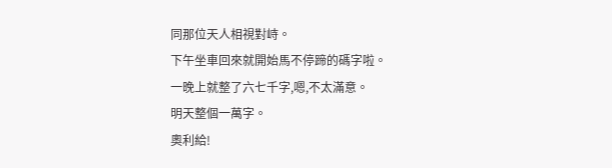同那位天人相視對峙。
下午坐車回來就開始馬不停蹄的碼字啦。
一晚上就整了六七千字,嗯,不太滿意。
明天整個一萬字。
奧利給!